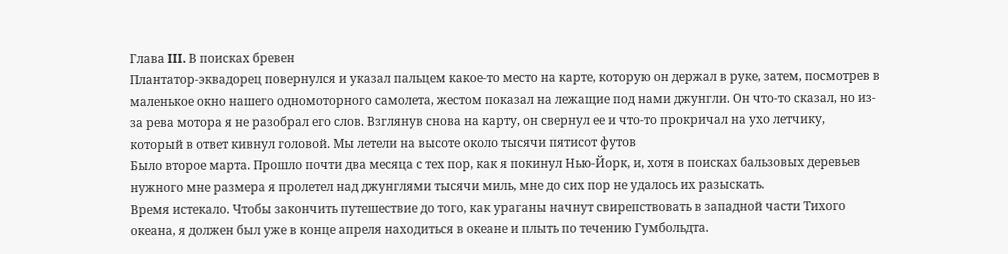Глава III. В поисках бревен
Плантатор-эквадорец повернулся и указал пальцем какое-то место на карте, которую он держал в руке, затем, посмотрев в маленькое окно нашего одномоторного самолета, жестом показал на лежащие под нами джунгли. Он что-то сказал, но из-за рева мотора я не разобрал его слов. Взглянув снова на карту, он свернул ее и что-то прокричал на ухо летчику, который в ответ кивнул головой. Мы летели на высоте около тысячи пятисот футов
Было второе марта. Прошло почти два месяца с тех пор, как я покинул Нью-Йорк, и, хотя в поисках бальзовых деревьев нужного мне размера я пролетел над джунглями тысячи миль, мне до сих пор не удалось их разыскать.
Время истекало. Чтобы закончить путешествие до того, как ураганы начнут свирепствовать в западной части Тихого океана, я должен был уже в конце апреля находиться в океане и плыть по течению Гумбольдта.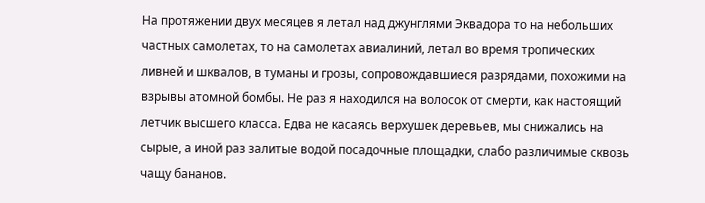На протяжении двух месяцев я летал над джунглями Эквадора то на небольших частных самолетах, то на самолетах авиалиний, летал во время тропических ливней и шквалов, в туманы и грозы, сопровождавшиеся разрядами, похожими на взрывы атомной бомбы. Не раз я находился на волосок от смерти, как настоящий летчик высшего класса. Едва не касаясь верхушек деревьев, мы снижались на сырые, а иной раз залитые водой посадочные площадки, слабо различимые сквозь чащу бананов.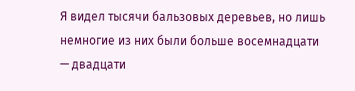Я видел тысячи бальзовых деревьев, но лишь немногие из них были больше восемнадцати — двадцати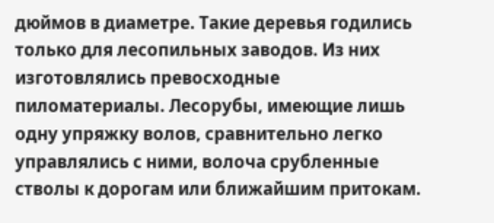дюймов в диаметре. Такие деревья годились только для лесопильных заводов. Из них изготовлялись превосходные пиломатериалы. Лесорубы, имеющие лишь одну упряжку волов, сравнительно легко управлялись с ними, волоча срубленные стволы к дорогам или ближайшим притокам.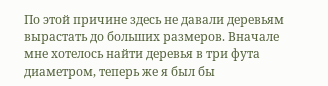По этой причине здесь не давали деревьям вырастать до больших размеров. Вначале мне хотелось найти деревья в три фута диаметром, теперь же я был бы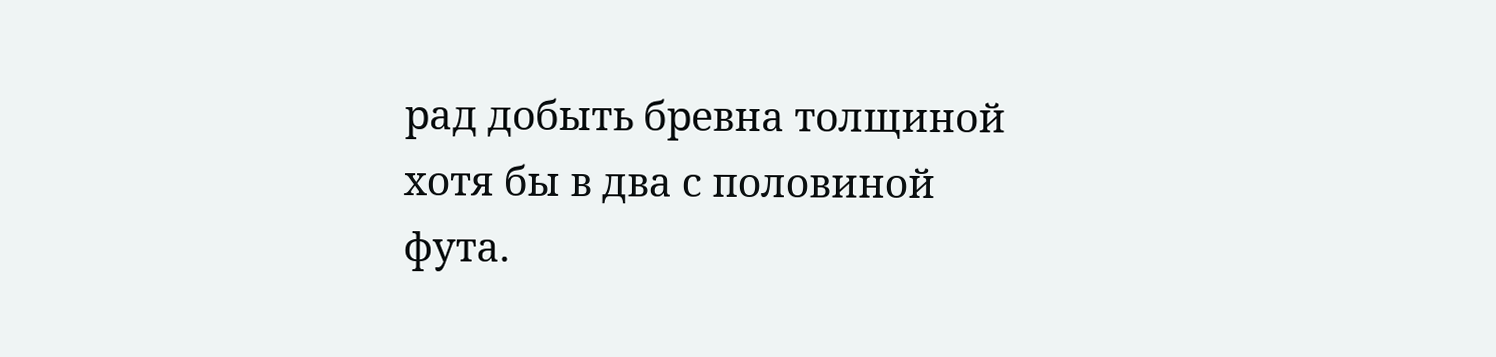рад добыть бревна толщиной хотя бы в два с половиной фута.